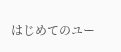はじめてのユー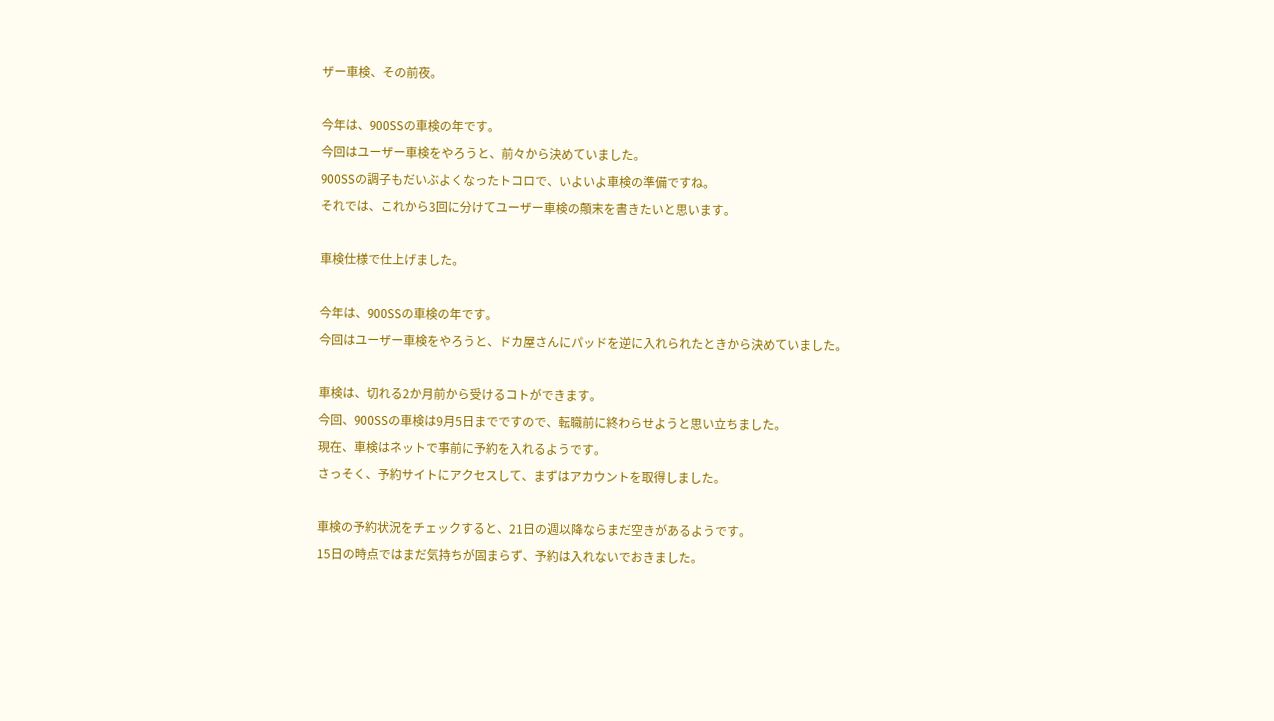ザー車検、その前夜。

今年は、900SSの車検の年です。
今回はユーザー車検をやろうと、前々から決めていました。
900SSの調子もだいぶよくなったトコロで、いよいよ車検の準備ですね。
それでは、これから3回に分けてユーザー車検の顛末を書きたいと思います。

車検仕様で仕上げました。

今年は、900SSの車検の年です。
今回はユーザー車検をやろうと、ドカ屋さんにパッドを逆に入れられたときから決めていました。

車検は、切れる2か月前から受けるコトができます。
今回、900SSの車検は9月5日までですので、転職前に終わらせようと思い立ちました。
現在、車検はネットで事前に予約を入れるようです。
さっそく、予約サイトにアクセスして、まずはアカウントを取得しました。

車検の予約状況をチェックすると、21日の週以降ならまだ空きがあるようです。
15日の時点ではまだ気持ちが固まらず、予約は入れないでおきました。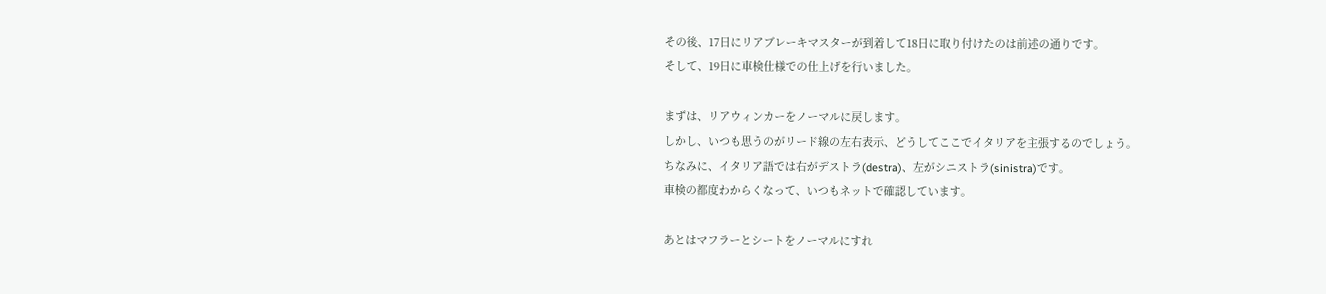その後、17日にリアブレーキマスターが到着して18日に取り付けたのは前述の通りです。
そして、19日に車検仕様での仕上げを行いました。

まずは、リアウィンカーをノーマルに戻します。
しかし、いつも思うのがリード線の左右表示、どうしてここでイタリアを主張するのでしょう。
ちなみに、イタリア語では右がデストラ(destra)、左がシニストラ(sinistra)です。
車検の都度わからくなって、いつもネットで確認しています。

あとはマフラーとシートをノーマルにすれ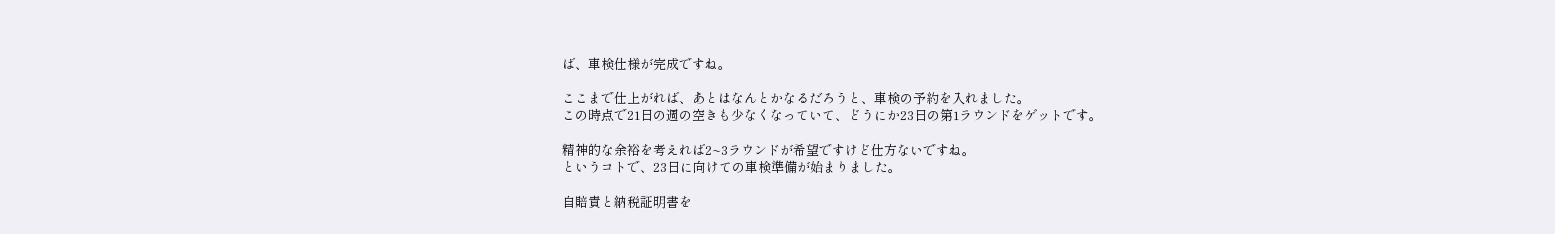ば、車検仕様が完成ですね。

ここまで仕上がれば、あとはなんとかなるだろうと、車検の予約を入れました。
この時点で21日の週の空きも少なくなっていて、どうにか23日の第1ラウンドをゲットです。

精神的な余裕を考えれば2~3ラウンドが希望ですけど仕方ないですね。
というコトで、23日に向けての車検準備が始まりました。

自賠責と納税証明書を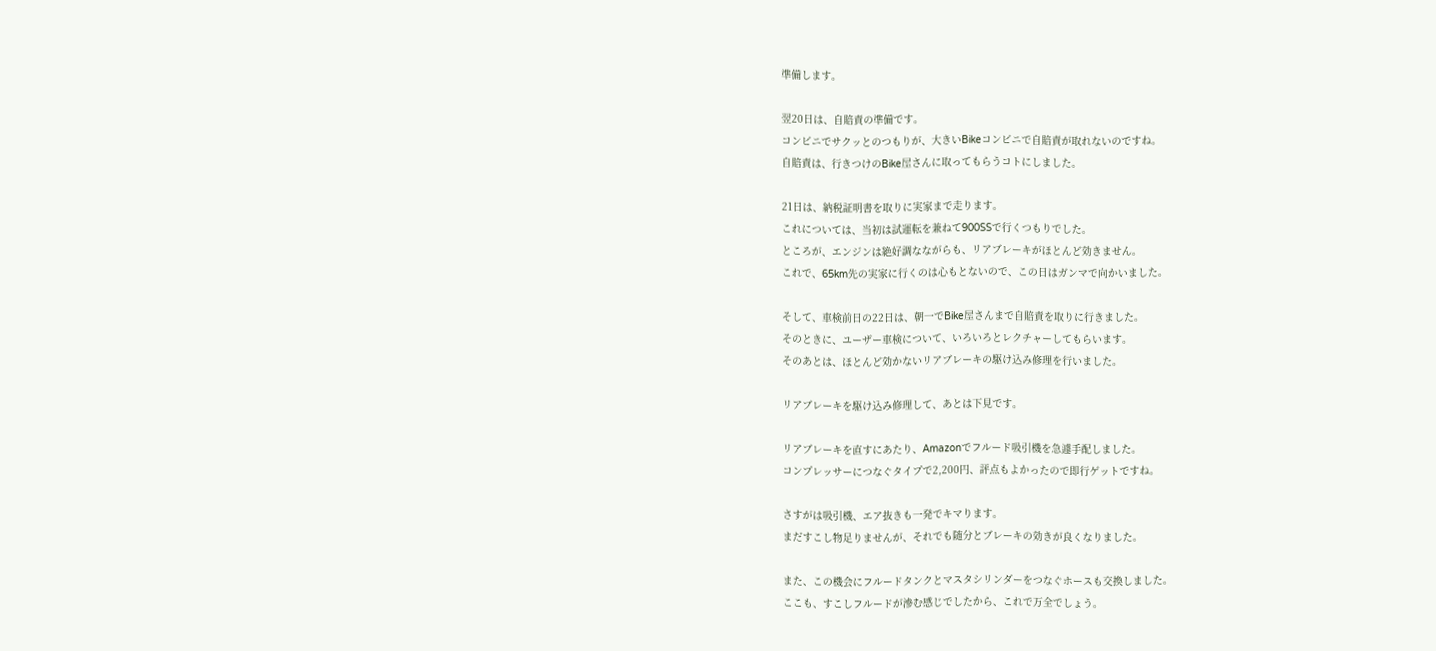準備します。

翌20日は、自賠責の準備です。
コンビニでサクッとのつもりが、大きいBikeコンビニで自賠責が取れないのですね。
自賠責は、行きつけのBike屋さんに取ってもらうコトにしました。

21日は、納税証明書を取りに実家まで走ります。
これについては、当初は試運転を兼ねて900SSで行くつもりでした。
ところが、エンジンは絶好調なながらも、リアブレーキがほとんど効きません。
これで、65km先の実家に行くのは心もとないので、この日はガンマで向かいました。

そして、車検前日の22日は、朝一でBike屋さんまで自賠責を取りに行きました。
そのときに、ユーザー車検について、いろいろとレクチャーしてもらいます。
そのあとは、ほとんど効かないリアブレーキの駆け込み修理を行いました。

リアブレーキを駆け込み修理して、あとは下見です。

リアブレーキを直すにあたり、Amazonでフルード吸引機を急遽手配しました。
コンプレッサーにつなぐタイプで2,200円、評点もよかったので即行ゲットですね。

さすがは吸引機、エア抜きも一発でキマります。
まだすこし物足りませんが、それでも随分とブレーキの効きが良くなりました。

また、この機会にフルードタンクとマスタシリンダーをつなぐホースも交換しました。
ここも、すこしフルードが滲む感じでしたから、これで万全でしょう。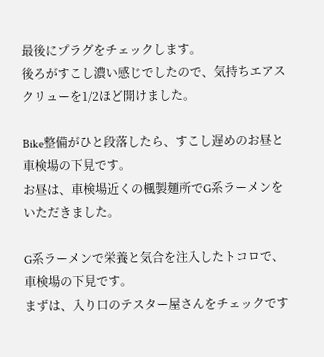最後にプラグをチェックします。
後ろがすこし濃い感じでしたので、気持ちエアスクリューを1/2ほど開けました。

Bike整備がひと段落したら、すこし遅めのお昼と車検場の下見です。
お昼は、車検場近くの楓製麺所でG系ラーメンをいただきました。

G系ラーメンで栄養と気合を注入したトコロで、車検場の下見です。
まずは、入り口のテスター屋さんをチェックです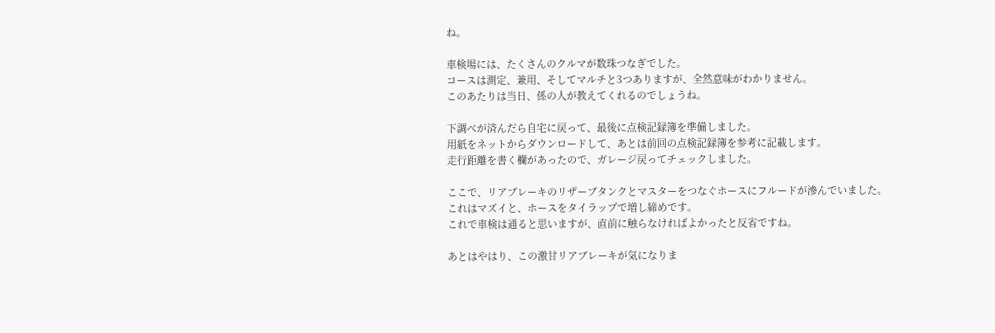ね。

車検場には、たくさんのクルマが数珠つなぎでした。
コースは測定、兼用、そしてマルチと3つありますが、全然意味がわかりません。
このあたりは当日、係の人が教えてくれるのでしょうね。

下調べが済んだら自宅に戻って、最後に点検記録簿を準備しました。
用紙をネットからダウンロードして、あとは前回の点検記録簿を参考に記載します。
走行距離を書く欄があったので、ガレージ戻ってチェックしました。

ここで、リアブレーキのリザーブタンクとマスターをつなぐホースにフルードが滲んでいました。
これはマズイと、ホースをタイラップで増し締めです。
これで車検は通ると思いますが、直前に触らなければよかったと反省ですね。

あとはやはり、この激甘リアブレーキが気になりま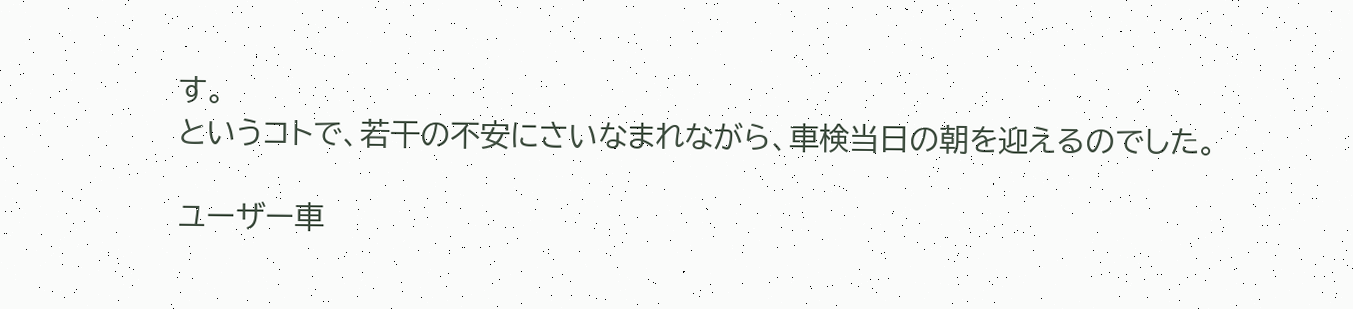す。
というコトで、若干の不安にさいなまれながら、車検当日の朝を迎えるのでした。

ユーザー車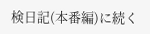検日記(本番編)に続く